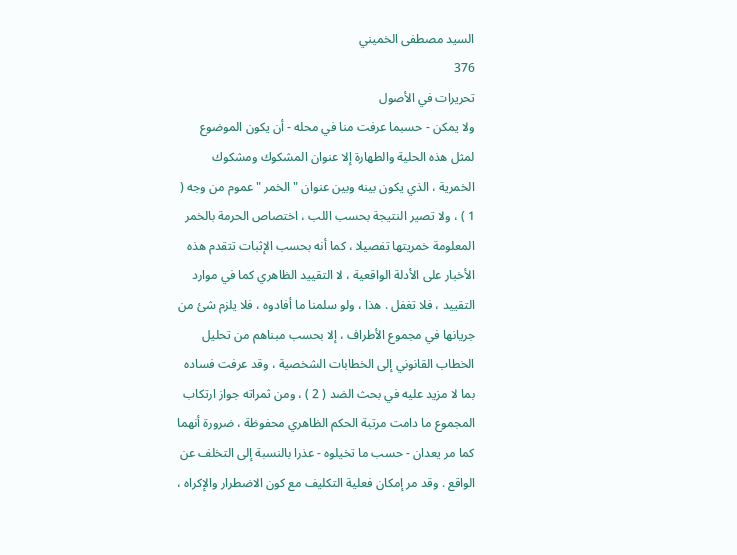السيد مصطفى الخميني
376
تحريرات في الأصول
ولا يمكن - حسبما عرفت منا في محله - أن يكون الموضوع لمثل هذه الحلية والطهارة إلا عنوان المشكوك ومشكوك الخمرية ، الذي يكون بينه وبين عنوان " الخمر " عموم من وجه ( 1 ) ، ولا تصير النتيجة بحسب اللب ، اختصاص الحرمة بالخمر المعلومة خمريتها تفصيلا ، كما أنه بحسب الإثبات تتقدم هذه الأخبار على الأدلة الواقعية ، لا التقييد الظاهري كما في موارد التقييد ، فلا تغفل . هذا ، ولو سلمنا ما أفادوه ، فلا يلزم شئ من جريانها في مجموع الأطراف ، إلا بحسب مبناهم من تحليل الخطاب القانوني إلى الخطابات الشخصية ، وقد عرفت فساده بما لا مزيد عليه في بحث الضد ( 2 ) ، ومن ثمراته جواز ارتكاب المجموع ما دامت مرتبة الحكم الظاهري محفوظة ، ضرورة أنهما كما مر يعدان - حسب ما تخيلوه - عذرا بالنسبة إلى التخلف عن الواقع . وقد مر إمكان فعلية التكليف مع كون الاضطرار والإكراه ،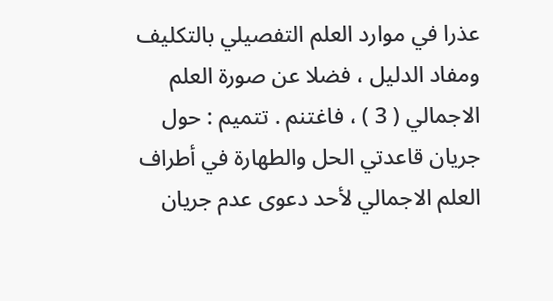عذرا في موارد العلم التفصيلي بالتكليف ومفاد الدليل ، فضلا عن صورة العلم الاجمالي ( 3 ) ، فاغتنم . تتميم : حول جريان قاعدتي الحل والطهارة في أطراف العلم الاجمالي لأحد دعوى عدم جريان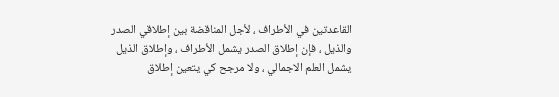القاعدتين في الأطراف ، لأجل المناقضة بين إطلاقي الصدر والذيل ، فإن إطلاق الصدر يشمل الأطراف ، وإطلاق الذيل يشمل العلم الاجمالي ، ولا مرجح كي يتعين إطلاق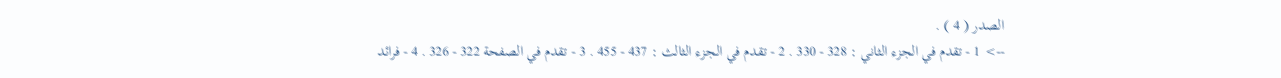الصدر ( 4 ) .
--> 1 - تقدم في الجزء الثاني : 328 - 330 . 2 - تقدم في الجزء الثالث : 437 - 455 . 3 - تقدم في الصفحة 322 - 326 . 4 - فرائد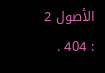الأصول 2 : 404 .